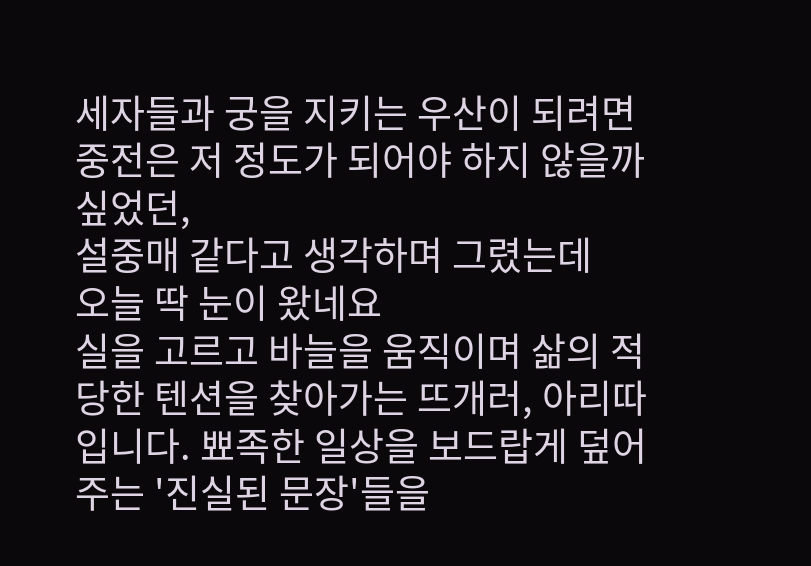세자들과 궁을 지키는 우산이 되려면
중전은 저 정도가 되어야 하지 않을까 싶었던,
설중매 같다고 생각하며 그렸는데
오늘 딱 눈이 왔네요
실을 고르고 바늘을 움직이며 삶의 적당한 텐션을 찾아가는 뜨개러, 아리따입니다. 뾰족한 일상을 보드랍게 덮어주는 '진실된 문장'들을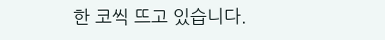한 코씩 뜨고 있습니다.